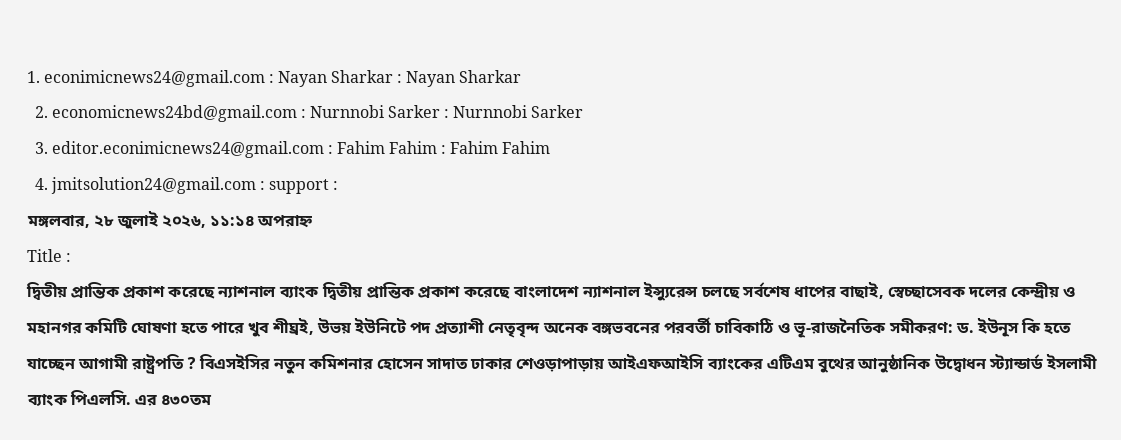1. econimicnews24@gmail.com : Nayan Sharkar : Nayan Sharkar
  2. economicnews24bd@gmail.com : Nurnnobi Sarker : Nurnnobi Sarker
  3. editor.econimicnews24@gmail.com : Fahim Fahim : Fahim Fahim
  4. jmitsolution24@gmail.com : support :
মঙ্গলবার, ২৮ জুলাই ২০২৬, ১১:১৪ অপরাহ্ন
Title :
দ্বিতীয় প্রান্তিক প্রকাশ করেছে ন্যাশনাল ব্যাংক দ্বিতীয় প্রান্তিক প্রকাশ করেছে বাংলাদেশ ন্যাশনাল ইন্স্যুরেন্স চলছে সর্বশেষ ধাপের বাছাই, স্বেচ্ছাসেবক দলের কেন্দ্রীয় ও মহানগর কমিটি ঘোষণা হতে পারে খুব শীঘ্রই, উভয় ইউনিটে পদ প্রত্যাশী নেতৃবৃন্দ অনেক বঙ্গভবনের পরবর্তী চাবিকাঠি ও ভূ-রাজনৈতিক সমীকরণ: ড. ইউনূস কি হতে যাচ্ছেন আগামী রাষ্ট্রপতি ? বিএসইসির নতুন কমিশনার হোসেন সাদাত ঢাকার শেওড়াপাড়ায় আইএফআইসি ব্যাংকের এটিএম বুথের আনুষ্ঠানিক উদ্বোধন স্ট্যান্ডার্ড ইসলামী ব্যাংক পিএলসি. এর ৪৩০তম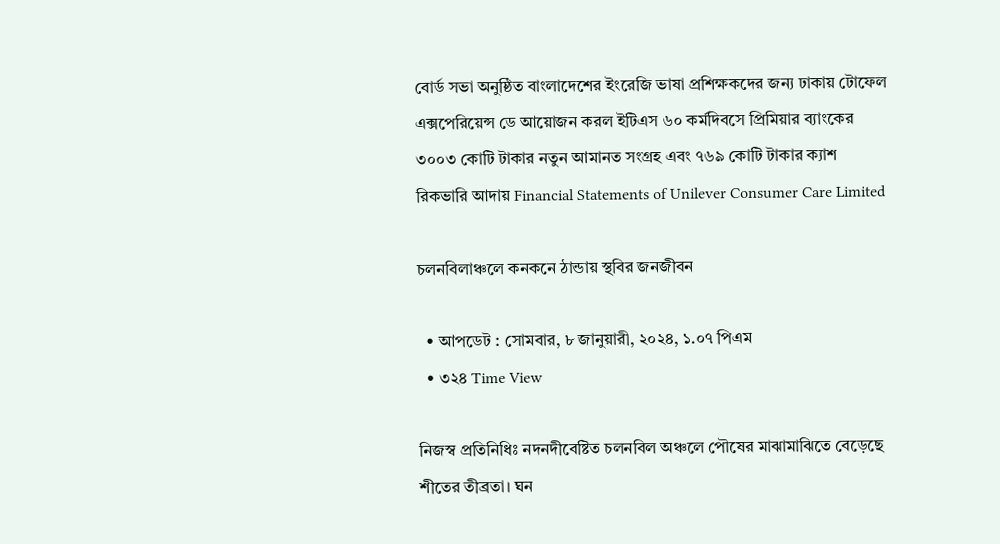বোর্ড সভা অনুষ্ঠিত বাংলাদেশের ইংরেজি ভাষা প্রশিক্ষকদের জন্য ঢাকায় টোফেল এক্সপেরিয়েন্স ডে আয়োজন করল ইটিএস ৬০ কর্মদিবসে প্রিমিয়ার ব্যাংকের ৩০০৩ কোটি টাকার নতুন আমানত সংগ্রহ এবং ৭৬৯ কোটি টাকার ক্যাশ রিকভারি আদায় Financial Statements of Unilever Consumer Care Limited

চলনবিলাঞ্চলে কনকনে ঠান্ডায় স্থবির জনজীবন

  • আপডেট : সোমবার, ৮ জানুয়ারী, ২০২৪, ১.০৭ পিএম
  • ৩২৪ Time View

নিজস্ব প্রতিনিধিঃ নদনদীবেষ্টিত চলনবিল অঞ্চলে পৌষের মাঝামাঝিতে বেড়েছে শীতের তীব্রতা। ঘন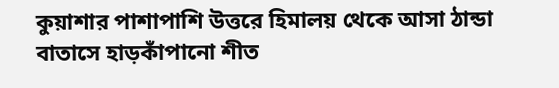কুয়াশার পাশাপাশি উত্তরে হিমালয় থেকে আসা ঠান্ডা বাতাসে হাড়কাঁপানো শীত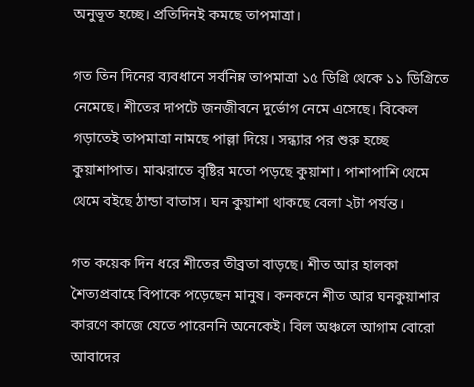অনুভূত হচ্ছে। প্রতিদিনই কমছে তাপমাত্রা।

গত তিন দিনের ব্যবধানে সর্বনিম্ন তাপমাত্রা ১৫ ডিগ্রি থেকে ১১ ডিগ্রিতে নেমেছে। শীতের দাপটে জনজীবনে দুর্ভোগ নেমে এসেছে। বিকেল গড়াতেই তাপমাত্রা নামছে পাল্লা দিয়ে। সন্ধ্যার পর শুরু হচ্ছে কুয়াশাপাত। মাঝরাতে বৃষ্টির মতো পড়ছে কুয়াশা। পাশাপাশি থেমে থেমে বইছে ঠান্ডা বাতাস। ঘন কুয়াশা থাকছে বেলা ২টা পর্যন্ত।

গত কয়েক দিন ধরে শীতের তীব্রতা বাড়ছে। শীত আর হালকা শৈত্যপ্রবাহে বিপাকে পড়েছেন মানুষ। কনকনে শীত আর ঘনকুয়াশার কারণে কাজে যেতে পারেননি অনেকেই। বিল অঞ্চলে আগাম বোরো আবাদের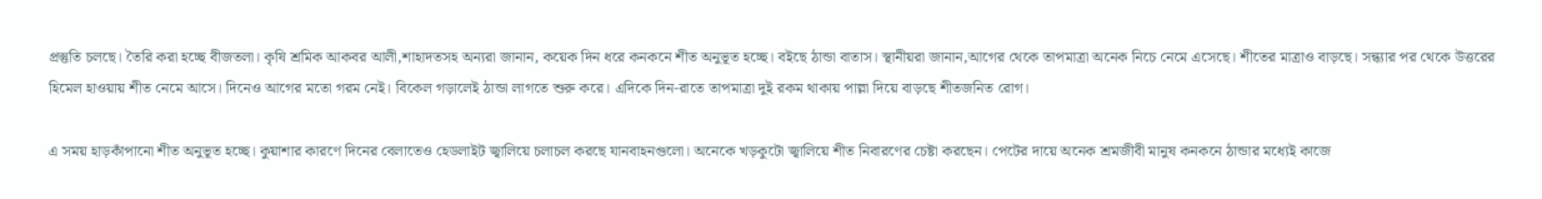প্রস্তুতি চলছে। তৈরি করা হচ্ছে বীজতলা। কৃষি শ্রমিক আকবর আলী,শাহাদতসহ অন্যরা জানান, কয়েক দিন ধরে কনকনে শীত অনুভূত হচ্ছে। বইছে ঠান্ডা বাতাস। স্থানীয়রা জানান,আগের থেকে তাপমাত্রা অনেক নিচে নেমে এসেছে। শীতের মাত্রাও বাড়ছে। সন্ধ্যার পর থেকে উত্তরের হিমেল হাওয়ায় শীত নেমে আসে। দিনেও আগের মতো গরম নেই। বিকেল গড়ালেই ঠান্ডা লাগতে শুরু করে। এদিকে দিন-রাতে তাপমাত্রা দুই রকম থাকায় পাল্লা দিয়ে বাড়ছে শীতজনিত রোগ।

এ সময় হাড়কাঁপানো শীত অনুভূত হচ্ছে। কুয়াশার কারণে দিনের বেলাতেও হেডলাইট জ্বালিয়ে চলাচল করছে যানবাহনগুলো। অনেকে খড়কুটো জ্বালিয়ে শীত নিবারণের চেষ্টা করছেন। পেটের দায়ে অনেক শ্রমজীবী মানুষ কনকনে ঠান্ডার মধ্যেই কাজে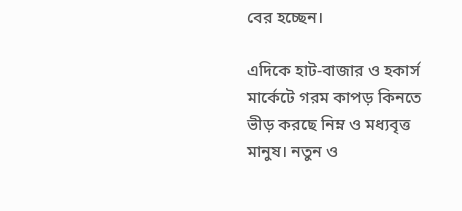বের হচ্ছেন।

এদিকে হাট-বাজার ও হকার্স মার্কেটে গরম কাপড় কিনতে ভীড় করছে নিম্ন ও মধ্যবৃত্ত মানুষ। নতুন ও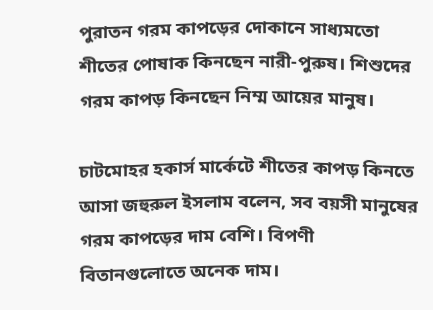পুরাতন গরম কাপড়ের দোকানে সাধ্যমতো শীতের পোষাক কিনছেন নারী-পুরুষ। শিশুদের গরম কাপড় কিনছেন নিম্ম আয়ের মানুষ।

চাটমোহর হকার্স মার্কেটে শীতের কাপড় কিনতে আসা জহুরুল ইসলাম বলেন, সব বয়সী মানুষের গরম কাপড়ের দাম বেশি। বিপণী বিতানগুলোতে অনেক দাম।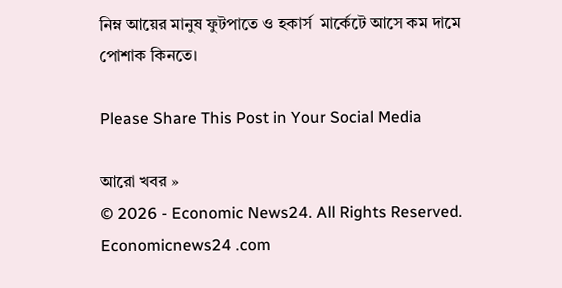নিম্ন আয়ের মানুষ ফুটপাতে ও হকার্স  মার্কেটে আসে কম দামে পোশাক কিনতে।

Please Share This Post in Your Social Media

আরো খবর »
© 2026 - Economic News24. All Rights Reserved.
Economicnews24 .com